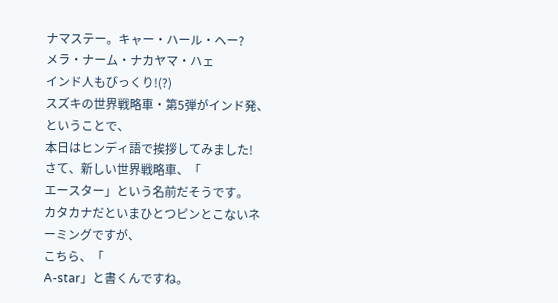ナマステー。キャー・ハール・ヘー?
メラ・ナーム・ナカヤマ・ハェ
インド人もびっくり!(?)
スズキの世界戦略車・第5弾がインド発、ということで、
本日はヒンディ語で挨拶してみました!
さて、新しい世界戦略車、「
エースター」という名前だそうです。
カタカナだといまひとつピンとこないネーミングですが、
こちら、「
A-star」と書くんですね。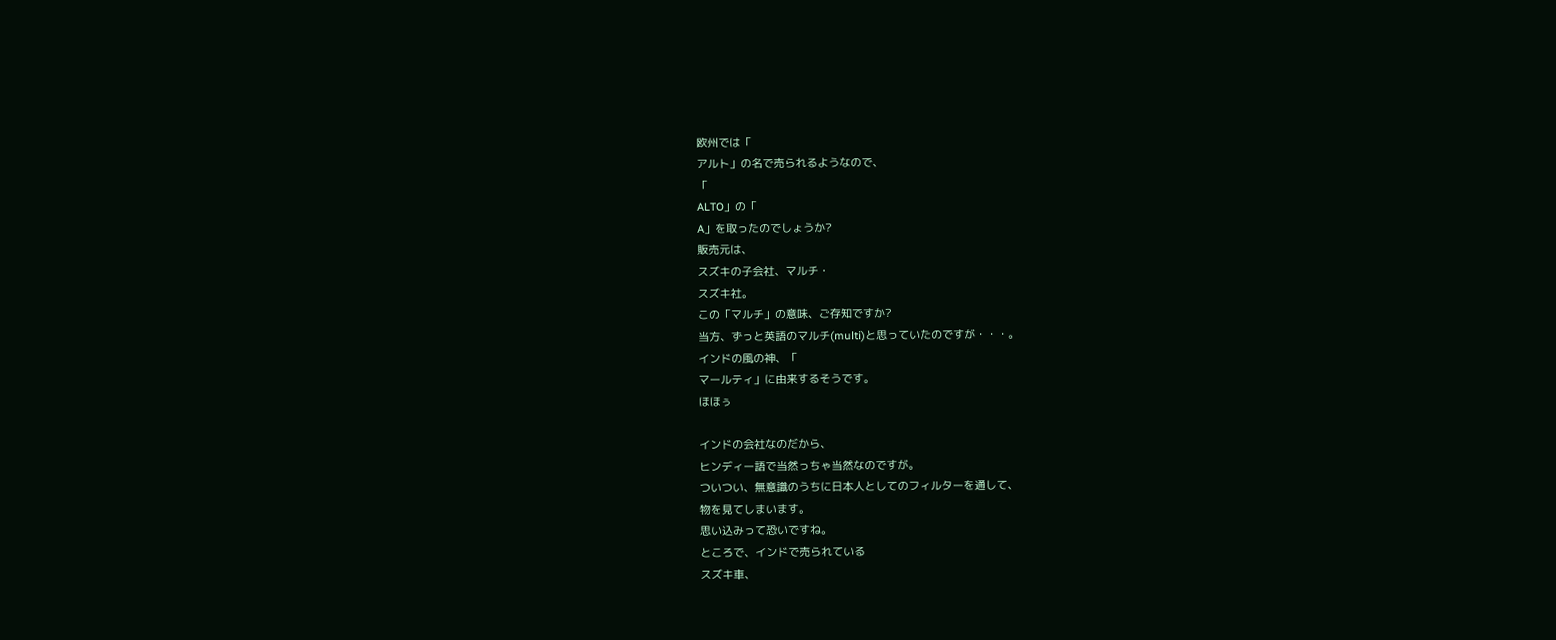欧州では「
アルト」の名で売られるようなので、
「
ALTO」の「
A」を取ったのでしょうか?
販売元は、
スズキの子会社、マルチ・
スズキ社。
この「マルチ」の意味、ご存知ですか?
当方、ずっと英語のマルチ(multi)と思っていたのですが・・・。
インドの風の神、「
マールティ」に由来するそうです。
ほほぅ

インドの会社なのだから、
ヒンディー語で当然っちゃ当然なのですが。
ついつい、無意識のうちに日本人としてのフィルターを通して、
物を見てしまいます。
思い込みって恐いですね。
ところで、インドで売られている
スズキ車、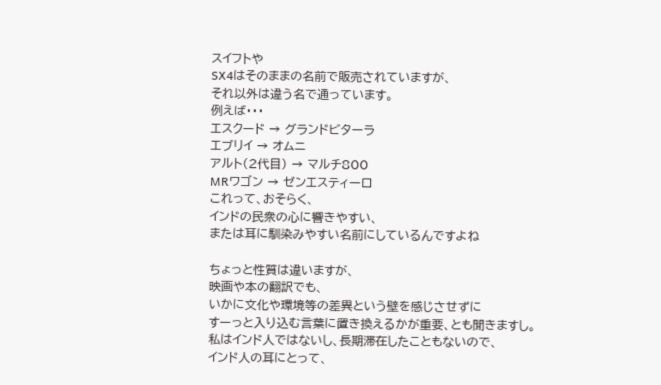スイフトや
SX4はそのままの名前で販売されていますが、
それ以外は違う名で通っています。
例えば・・・
エスクード → グランドビターラ
エブリイ → オムニ
アルト(2代目) → マルチ800
MRワゴン → ゼンエスティーロ
これって、おそらく、
インドの民衆の心に響きやすい、
または耳に馴染みやすい名前にしているんですよね

ちょっと性質は違いますが、
映画や本の翻訳でも、
いかに文化や環境等の差異という壁を感じさせずに
すーっと入り込む言葉に置き換えるかが重要、とも聞きますし。
私はインド人ではないし、長期滞在したこともないので、
インド人の耳にとって、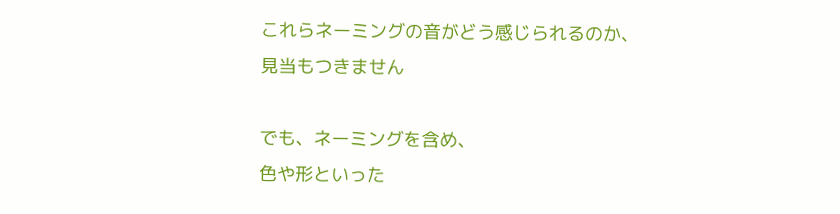これらネーミングの音がどう感じられるのか、
見当もつきません

でも、ネーミングを含め、
色や形といった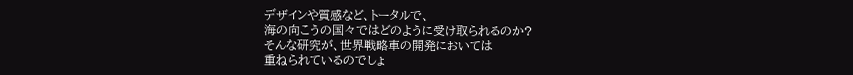デザインや質感など、トータルで、
海の向こうの国々ではどのように受け取られるのか?
そんな研究が、世界戦略車の開発においては
重ねられているのでしょ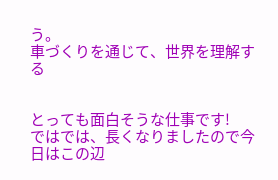う。
車づくりを通じて、世界を理解する


とっても面白そうな仕事です!
ではでは、長くなりましたので今日はこの辺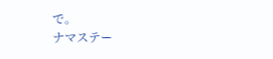で。
ナマステー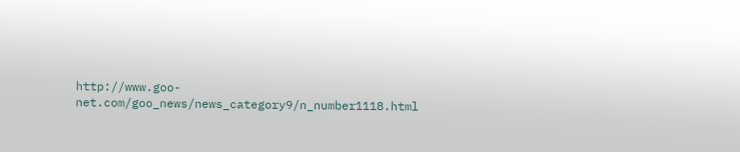http://www.goo-net.com/goo_news/news_category9/n_number1118.html